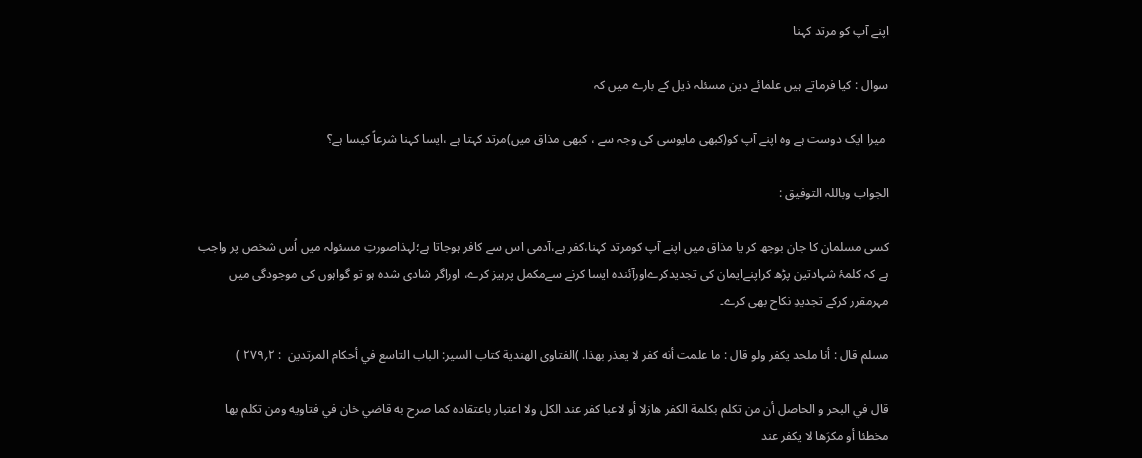اپنے آپ کو مرتد کہنا

سوال : کیا فرماتے ہیں علمائے دین مسئلہ ذیل کے بارے میں کہ

 میرا ایک دوست ہے وہ اپنے آپ کو(کبھی مایوسی کی وجہ سے ، کبھی مذاق میں)مرتد کہتا ہے ،ایسا کہنا شرعاً کیسا ہے؟

الجواب وباللہ التوفیق :

کسی مسلمان کا جان بوجھ کر یا مذاق میں اپنے آپ کومرتد کہنا،کفر ہے،آدمی اس سے کافر ہوجاتا ہے؛لہذاصورتِ مسئولہ میں اُس شخص پر واجب ہے کہ کلمۂ شہادتین پڑھ کراپنےایمان کی تجدیدکرےاورآئندہ ایسا کرنے سےمکمل پرہیز کرے، اوراگر شادی شدہ ہو تو گواہوں کی موجودگی میں مہرمقرر کرکے تجدیدِ نکاح بھی کرے۔

مسلم قال : أنا ملحد يكفر ولو قال : ما علمت أنه كفر لا يعذر بهذا. )الفتاوى الهندية كتاب السير: الباب التاسع في أحكام المرتدين  : ۲؍٢٧٩ )

قال في البحر و الحاصل أن من تكلم بكلمة الكفر هازلا أو لاعبا كفر عند الكل ولا اعتبار باعتقاده كما صرح به قاضي خان في فتاويه ومن تكلم بها مخطئا أو مكرَها لا يكفر عند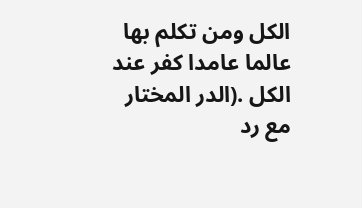الكل ومن تكلم بها عالما عامدا كفر عند الكل .(الدر المختار مع رد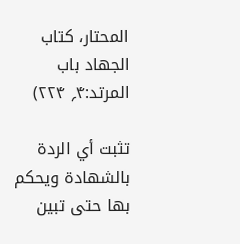المحتار، كتاب الجهاد باب المرتد:۴؍ ۲۲۴)

تثبت أي الردة بالشهادة ويحكم بها حتى تبين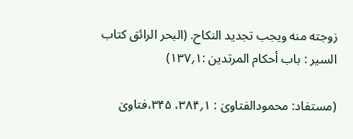زوجته منه ويجب تجديد النكاح. (البحر الرائق كتاب السير : باب أحكام المرتدين :۱؍۱۳۷)

(مستفاد: محمودالفتاویٰ : ۱؍۳۸۴، ۳۴۵،فتاویٰ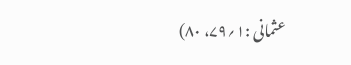عثمانی :۱؍۷۹، ۸۰)